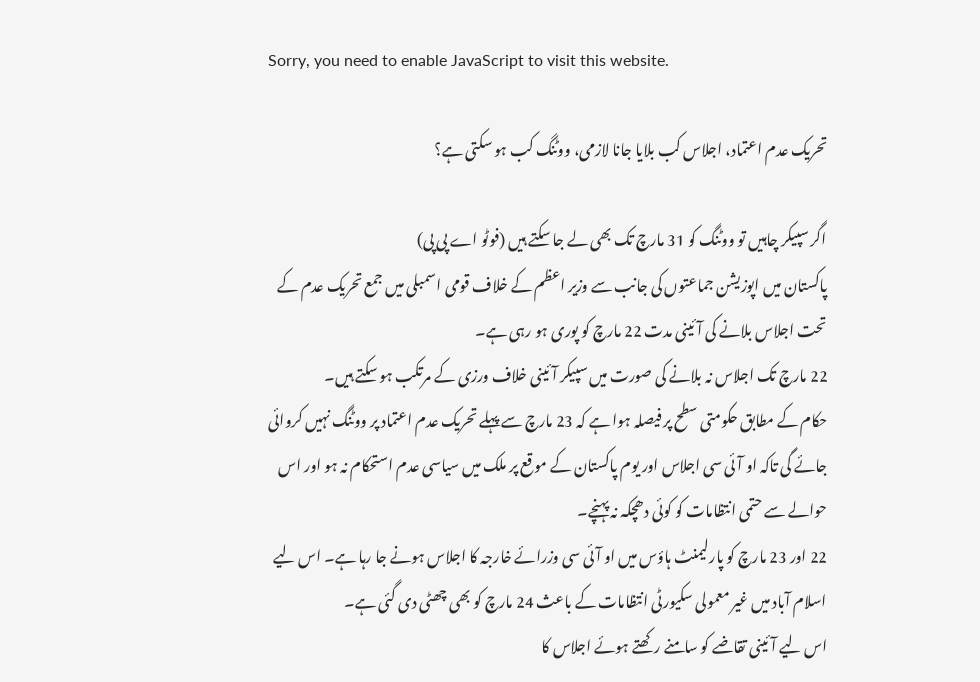Sorry, you need to enable JavaScript to visit this website.

تحریک عدم اعتماد، اجلاس کب بلایا جانا لازمی، ووٹنگ کب ہو سکتی ہے؟

اگر سپیکر چاہیں تو ووٹنگ کو 31 مارچ تک بھی لے جا سکتے ہیں (فوٹو اے پی پی)
پاکستان میں اپوزیشن جماعتوں کی جانب سے وزیر اعظم کے خلاف قومی اسمبلی میں جمع تحریک عدم کے تحت اجلاس بلانے کی آئینی مدت 22 مارچ کو پوری ہو رہی ہے۔
22 مارچ تک اجلاس نہ بلانے کی صورت میں سپیکر آئینی خلاف ورزی کے مرتکب ہو سکتے ہیں۔
حکام کے مطابق حکومتی سطح پر فیصلہ ہوا ہے کہ 23 مارچ سے پہلے تحریک عدم اعتماد پر ووٹنگ نہیں کروائی جائے گی تاکہ او آئی سی اجلاس اور یوم پاکستان کے موقع پر ملک میں سیاسی عدم استحکام نہ ہو اور اس حوالے سے حتمی انتظامات کو کوئی دھچکہ نہ پہنچے۔
22 اور 23 مارچ کو پارلیمنٹ ہاؤس میں او آئی سی وزرائے خارجہ کا اجلاس ہونے جا رہا ہے۔ اس لیے اسلام آباد میں غیر معمولی سکیورٹی انتظامات کے باعث 24 مارچ کو بھی چھٹی دی گئی ہے۔
اس لیے آئینی تقاضے کو سامنے رکھتے ہوئے اجلاس کا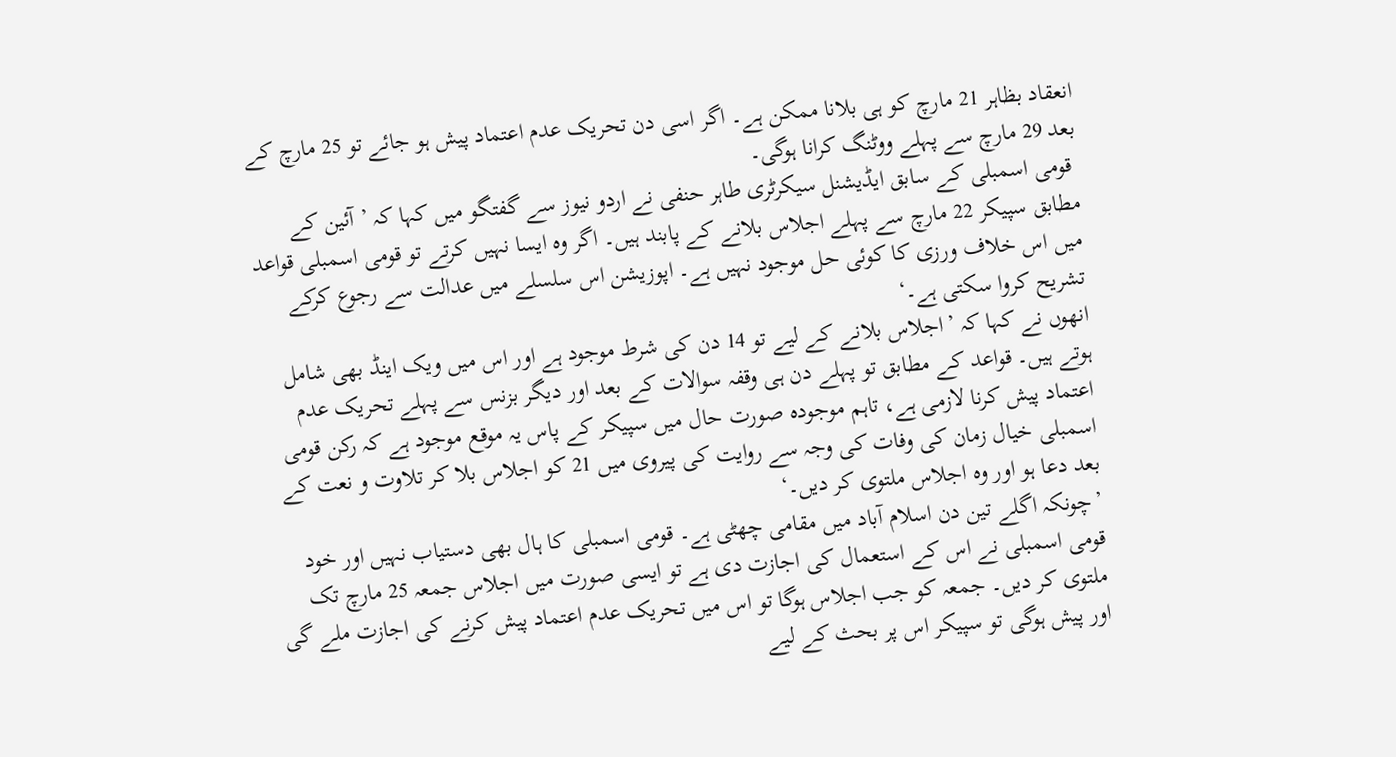انعقاد بظاہر 21 مارچ کو ہی بلانا ممکن ہے۔ اگر اسی دن تحریک عدم اعتماد پیش ہو جائے تو 25 مارچ کے بعد 29 مارچ سے پہلے ووٹنگ کرانا ہوگی۔
 قومی اسمبلی کے سابق ایڈیشنل سیکرٹری طاہر حنفی نے اردو نیوز سے گفتگو میں کہا کہ ’آئین کے مطابق سپیکر 22 مارچ سے پہلے اجلاس بلانے کے پابند ہیں۔ اگر وہ ایسا نہیں کرتے تو قومی اسمبلی قواعد میں اس خلاف ورزی کا کوئی حل موجود نہیں ہے۔ اپوزیشن اس سلسلے میں عدالت سے رجوع کرکے تشریح کروا سکتی ہے۔‘
انھوں نے کہا کہ ’اجلاس بلانے کے لیے تو 14 دن کی شرط موجود ہے اور اس میں ویک اینڈ بھی شامل ہوتے ہیں۔ قواعد کے مطابق تو پہلے دن ہی وقفہ سوالات کے بعد اور دیگر بزنس سے پہلے تحریک عدم اعتماد پیش کرنا لازمی ہے، تاہم موجودہ صورت حال میں سپیکر کے پاس یہ موقع موجود ہے کہ رکن قومی اسمبلی خیال زمان کی وفات کی وجہ سے روایت کی پیروی میں 21 کو اجلاس بلا کر تلاوت و نعت کے بعد دعا ہو اور وہ اجلاس ملتوی کر دیں۔‘
’چونکہ اگلے تین دن اسلام آباد میں مقامی چھٹی ہے۔ قومی اسمبلی کا ہال بھی دستیاب نہیں اور خود قومی اسمبلی نے اس کے استعمال کی اجازت دی ہے تو ایسی صورت میں اجلاس جمعہ 25 مارچ تک ملتوی کر دیں۔ جمعہ کو جب اجلاس ہوگا تو اس میں تحریک عدم اعتماد پیش کرنے کی اجازت ملے گی اور پیش ہوگی تو سپیکر اس پر بحث کے لیے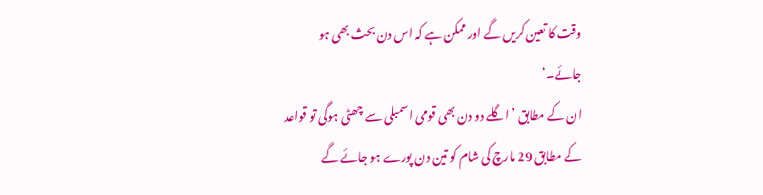وقت کا تعین کریں گے اور ممکن ہے کہ اس دن بحث بھی ہو جائے۔‘
ان کے مطابق ’اگلے دو دن بھی قومی اسمبلی سے چھٹی ہوگی تو قواعد کے مطابق 29 مارچ کی شام کو تین دن پورے ہو جائے گے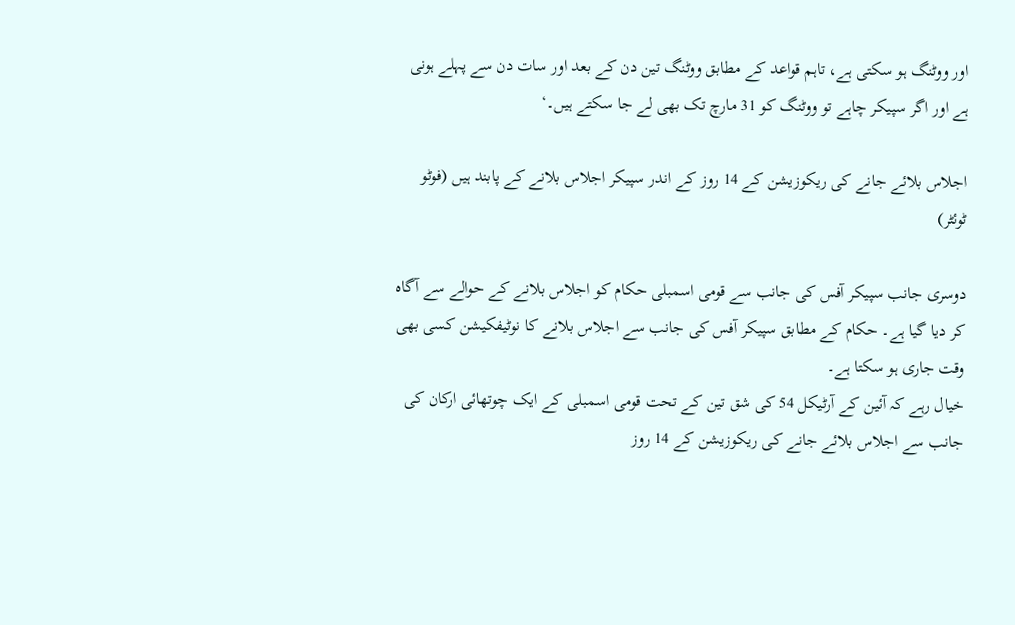اور ووٹنگ ہو سکتی ہے، تاہم قواعد کے مطابق ووٹنگ تین دن کے بعد اور سات دن سے پہلے ہونی ہے اور اگر سپیکر چاہے تو ووٹنگ کو 31 مارچ تک بھی لے جا سکتے ہیں۔‘

اجلاس بلائے جانے کی ریکوزیشن کے 14 روز کے اندر سپیکر اجلاس بلانے کے پابند ہیں (فوٹو ٹوئٹر)

دوسری جانب سپیکر آفس کی جانب سے قومی اسمبلی حکام کو اجلاس بلانے کے حوالے سے آگاہ کر دیا گیا ہے۔ حکام کے مطابق سپیکر آفس کی جانب سے اجلاس بلانے کا نوٹیفکیشن کسی بھی وقت جاری ہو سکتا ہے۔
خیال رہے کہ آئین کے آرٹیکل 54 کی شق تین کے تحت قومی اسمبلی کے ایک چوتھائی ارکان کی جانب سے اجلاس بلائے جانے کی ریکوزیشن کے 14 روز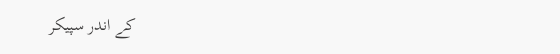کے اندر سپیکر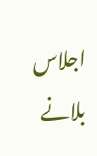اجلاس بلانے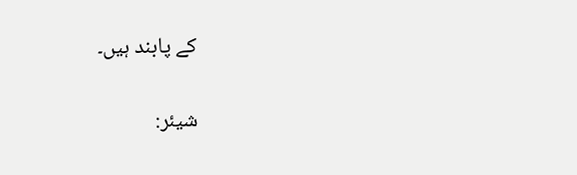کے پابند ہیں۔

شیئر: